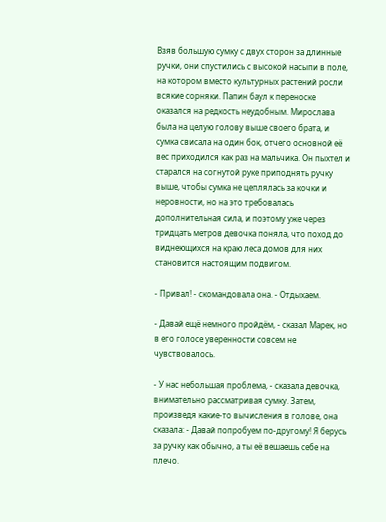Взяв большую сумку с двух сторон за длинные ручки, они спустились с высокой насыпи в поле, на котором вместо культурных растений росли всякие сорняки. Папин баул к переноске оказался на редкость неудобным. Мирослава была на целую голову выше своего брата, и сумка свисала на один бок, отчего основной её вес приходился как раз на мальчика. Он пыхтел и старался на согнутой руке приподнять ручку выше, чтобы сумка не цеплялась за кочки и неровности, но на это требовалась дополнительная сила, и поэтому уже через тридцать метров девочка поняла, что поход до виднеющихся на краю леса домов для них становится настоящим подвигом.

- Привал! - скомандовала она. - Отдыхаем.

- Давай ещё немного пройдём, - сказал Марек, но в его голосе уверенности совсем не чувствовалось.

- У нас небольшая проблема, - сказала девочка, внимательно рассматривая сумку. Затем, произведя какие-то вычисления в голове, она сказала: - Давай попробуем по-другому! Я берусь за ручку как обычно, а ты её вешаешь себе на плечо.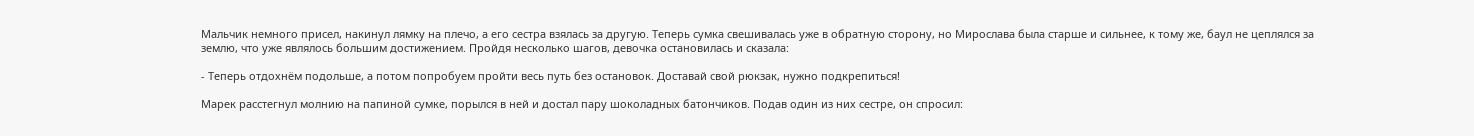Мальчик немного присел, накинул лямку на плечо, а его сестра взялась за другую. Теперь сумка свешивалась уже в обратную сторону, но Мирослава была старше и сильнее, к тому же, баул не цеплялся за землю, что уже являлось большим достижением. Пройдя несколько шагов, девочка остановилась и сказала:

- Теперь отдохнём подольше, а потом попробуем пройти весь путь без остановок. Доставай свой рюкзак, нужно подкрепиться!

Марек расстегнул молнию на папиной сумке, порылся в ней и достал пару шоколадных батончиков. Подав один из них сестре, он спросил: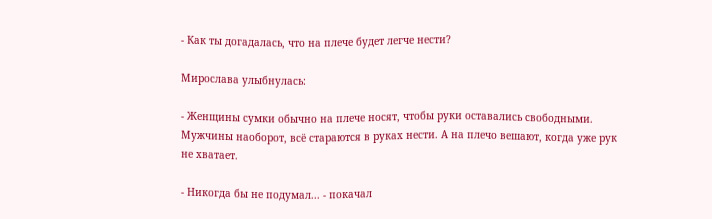- Как ты догадалась, что на плече будет легче нести?

Мирослава улыбнулась:

- Женщины сумки обычно на плече носят, чтобы руки оставались свободными. Мужчины наоборот, всё стараются в руках нести. А на плечо вешают, когда уже рук не хватает.

- Никогда бы не подумал... - покачал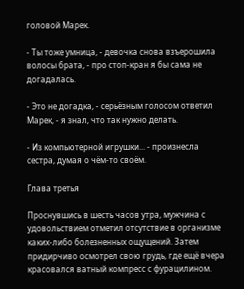головой Марек.

- Ты тоже умница, - девочка снова взъерошила волосы брата, - про стоп-кран я бы сама не догадалась.

- Это не догадка, - серьёзным голосом ответил Марек, - я знал, что так нужно делать.

- Из компьютерной игрушки... - произнесла сестра, думая о чём-то своём.

Глава третья

Проснувшись в шесть часов утра, мужчина с удовольствием отметил отсутствие в организме каких-либо болезненных ощущений. Затем придирчиво осмотрел свою грудь, где ещё вчера красовался ватный компресс с фурацилином.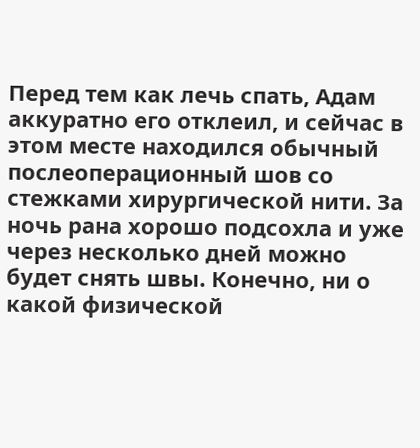Перед тем как лечь спать, Адам аккуратно его отклеил, и сейчас в этом месте находился обычный послеоперационный шов со стежками хирургической нити. За ночь рана хорошо подсохла и уже через несколько дней можно будет снять швы. Конечно, ни о какой физической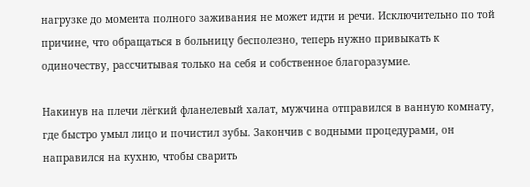нагрузке до момента полного заживания не может идти и речи. Исключительно по той причине, что обращаться в больницу бесполезно, теперь нужно привыкать к одиночеству, рассчитывая только на себя и собственное благоразумие.

Накинув на плечи лёгкий фланелевый халат, мужчина отправился в ванную комнату, где быстро умыл лицо и почистил зубы. Закончив с водными процедурами, он направился на кухню, чтобы сварить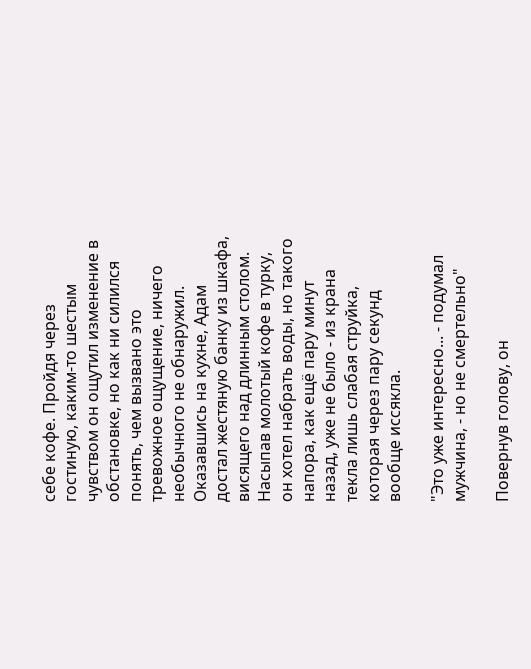себе кофе. Пройдя через гостиную, каким-то шестым чувством он ощутил изменение в обстановке, но как ни силился понять, чем вызвано это тревожное ощущение, ничего необычного не обнаружил. Оказавшись на кухне, Адам достал жестяную банку из шкафа, висящего над длинным столом. Насыпав молотый кофе в турку, он хотел набрать воды, но такого напора, как ещё пару минут назад, уже не было - из крана текла лишь слабая струйка, которая через пару секунд вообще иссякла.

"Это уже интересно... - подумал мужчина, - но не смертельно"

Повернув голову, он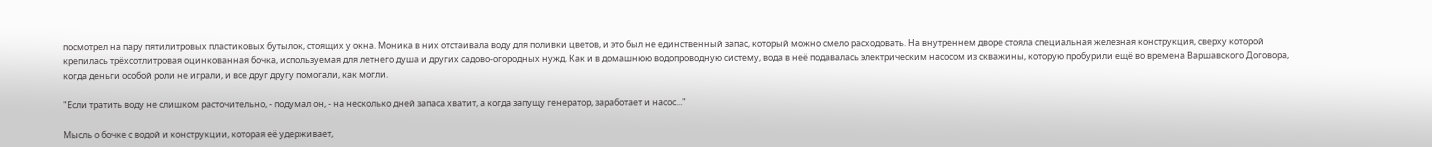посмотрел на пару пятилитровых пластиковых бутылок, стоящих у окна. Моника в них отстаивала воду для поливки цветов, и это был не единственный запас, который можно смело расходовать. На внутреннем дворе стояла специальная железная конструкция, сверху которой крепилась трёхсотлитровая оцинкованная бочка, используемая для летнего душа и других садово-огородных нужд. Как и в домашнюю водопроводную систему, вода в неё подавалась электрическим насосом из скважины, которую пробурили ещё во времена Варшавского Договора, когда деньги особой роли не играли, и все друг другу помогали, как могли.

"Если тратить воду не слишком расточительно, - подумал он, - на несколько дней запаса хватит, а когда запущу генератор, заработает и насос..."

Мысль о бочке с водой и конструкции, которая её удерживает,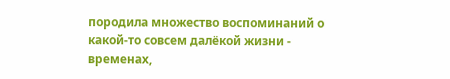породила множество воспоминаний о какой-то совсем далёкой жизни - временах,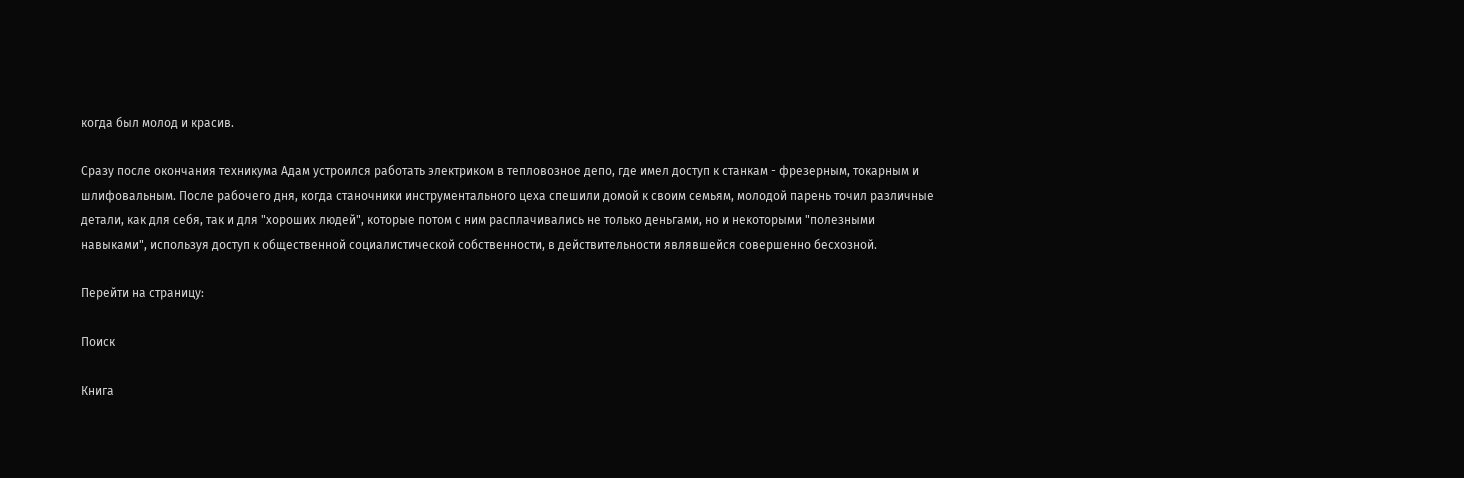когда был молод и красив.

Сразу после окончания техникума Адам устроился работать электриком в тепловозное депо, где имел доступ к станкам - фрезерным, токарным и шлифовальным. После рабочего дня, когда станочники инструментального цеха спешили домой к своим семьям, молодой парень точил различные детали, как для себя, так и для "хороших людей", которые потом с ним расплачивались не только деньгами, но и некоторыми "полезными навыками", используя доступ к общественной социалистической собственности, в действительности являвшейся совершенно бесхозной.

Перейти на страницу:

Поиск

Книга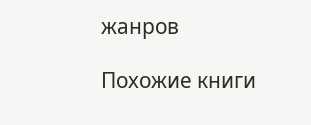жанров

Похожие книги